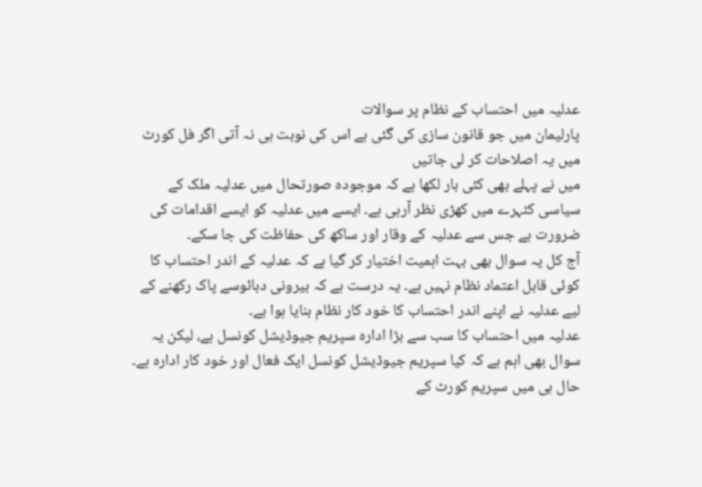عدلیہ میں احتساب کے نظام پر سوالات
پارلیمان میں جو قانون سازی کی گئی ہے اس کی نوبت ہی نہ آتی اگر فل کورٹ میں یہ اصلاحات کر لی جاتیں
میں نے پہلے بھی کئی بار لکھا ہے کہ موجودہ صورتحال میں عدلیہ ملک کے سیاسی کٹہرے میں کھڑی نظر آرہی ہے۔ ایسے میں عدلیہ کو ایسے اقدامات کی ضرورت ہے جس سے عدلیہ کے وقار اور ساکھ کی حفاظت کی جا سکے۔
آج کل یہ سوال بھی بہت اہمیت اختیار کر گیا ہے کہ عدلیہ کے اندر احتساب کا کوئی قابل اعتماد نظام نہیں ہے۔ یہ درست ہے کہ بیرونی دبائوسے پاک رکھنے کے لیے عدلیہ نے اپنے اندر احتساب کا خود کار نظام بنایا ہوا ہے۔
عدلیہ میں احتساب کا سب سے بڑا ادارہ سپریم جیوڈیشل کونسل ہے، لیکن یہ سوال بھی اہم ہے کہ کیا سپریم جیوڈیشل کونسل ایک فعال اور خود کار ادارہ ہے۔ حال ہی میں سپریم کورٹ کے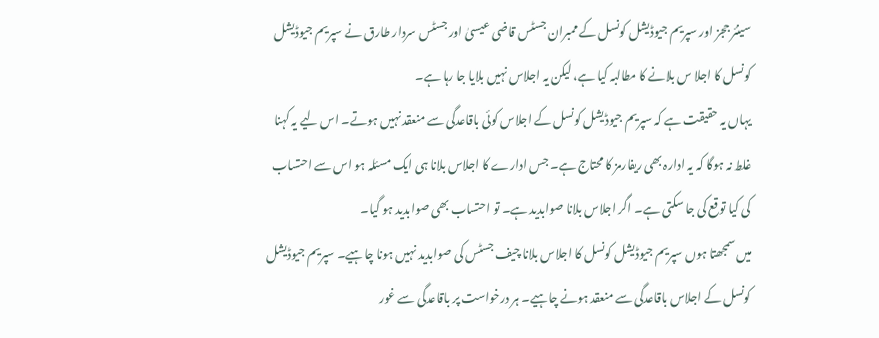سینئر ججز اور سپریم جیوڈیشل کونسل کے ممبران جسٹس قاضی عیسیٰ اور جسٹس سردار طارق نے سپریم جیوڈیشل کونسل کا اجلا س بلانے کا مطالبہ کیا ہے، لیکن یہ اجلاس نہیں بلایا جا رہا ہے۔
یہاں یہ حقیقت ہے کہ سپریم جیوڈیشل کونسل کے اجلاس کوئی باقاعدگی سے منعقد نہیں ہوتے۔ اس لیے یہ کہنا غلط نہ ہوگا کہ یہ ادارہ بھی ریفارمز کا محتاج ہے۔ جس ادارے کا اجلاس بلانا ہی ایک مسئلہ ہو اس سے احتساب کی کیا توقع کی جا سکتی ہے۔ اگر اجلاس بلانا صوابدید ہے۔ تو احتساب بھی صوابدید ہو گیا۔
میں سمجھتا ہوں سپریم جیوڈیشل کونسل کا اجلاس بلانا چیف جسٹس کی صوابدید نہیں ہونا چاہیے۔ سپریم جیوڈیشل کونسل کے اجلاس باقاعدگی سے منعقد ہونے چاہیے۔ ہر درخواست پر باقاعدگی سے غور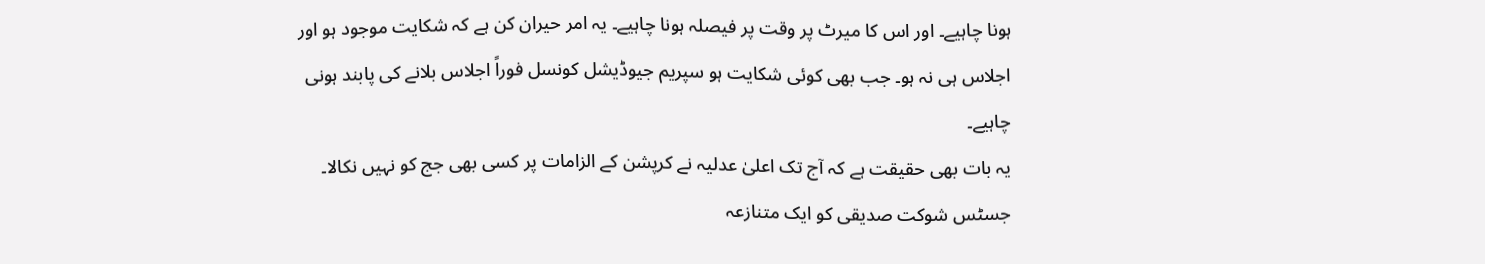ہونا چاہیے۔ اور اس کا میرٹ پر وقت پر فیصلہ ہونا چاہیے۔ یہ امر حیران کن ہے کہ شکایت موجود ہو اور اجلاس ہی نہ ہو۔ جب بھی کوئی شکایت ہو سپریم جیوڈیشل کونسل فوراً اجلاس بلانے کی پابند ہونی چاہیے۔
یہ بات بھی حقیقت ہے کہ آج تک اعلیٰ عدلیہ نے کرپشن کے الزامات پر کسی بھی جج کو نہیں نکالا۔ جسٹس شوکت صدیقی کو ایک متنازعہ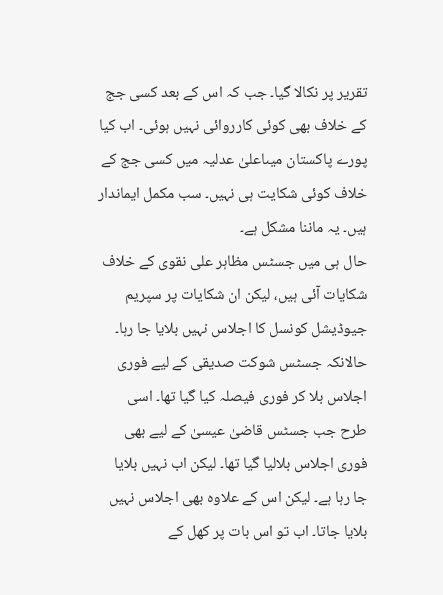تقریر پر نکالا گیا۔ جب کہ اس کے بعد کسی جج کے خلاف بھی کوئی کارروائی نہیں ہوئی۔ اب کیا پورے پاکستان میںاعلیٰ عدلیہ میں کسی جج کے خلاف کوئی شکایت ہی نہیں۔ سب مکمل ایماندار ہیں۔ یہ ماننا مشکل ہے۔
حال ہی میں جسٹس مظاہر علی نقوی کے خلاف شکایات آئی ہیں، لیکن ان شکایات پر سپریم جیوڈیشل کونسل کا اجلاس نہیں بلایا جا رہا۔ حالانکہ جسٹس شوکت صدیقی کے لیے فوری اجلاس بلا کر فوری فیصلہ کیا گیا تھا۔ اسی طرح جب جسٹس قاضیٰ عیسیٰ کے لیے بھی فوری اجلاس بلالیا گیا تھا۔ لیکن اب نہیں بلایا جا رہا ہے۔ لیکن اس کے علاوہ بھی اجلاس نہیں بلایا جاتا۔ اب تو اس بات پر کھل کے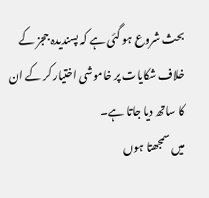بحث شروع ہو گئی ہے کہ پسندیدہ ججز کے خلاف شکایات پر خاموشی اختیار کر کے ان کا ساتھ دیا جاتا ہے۔
میں سمجھتا ہوں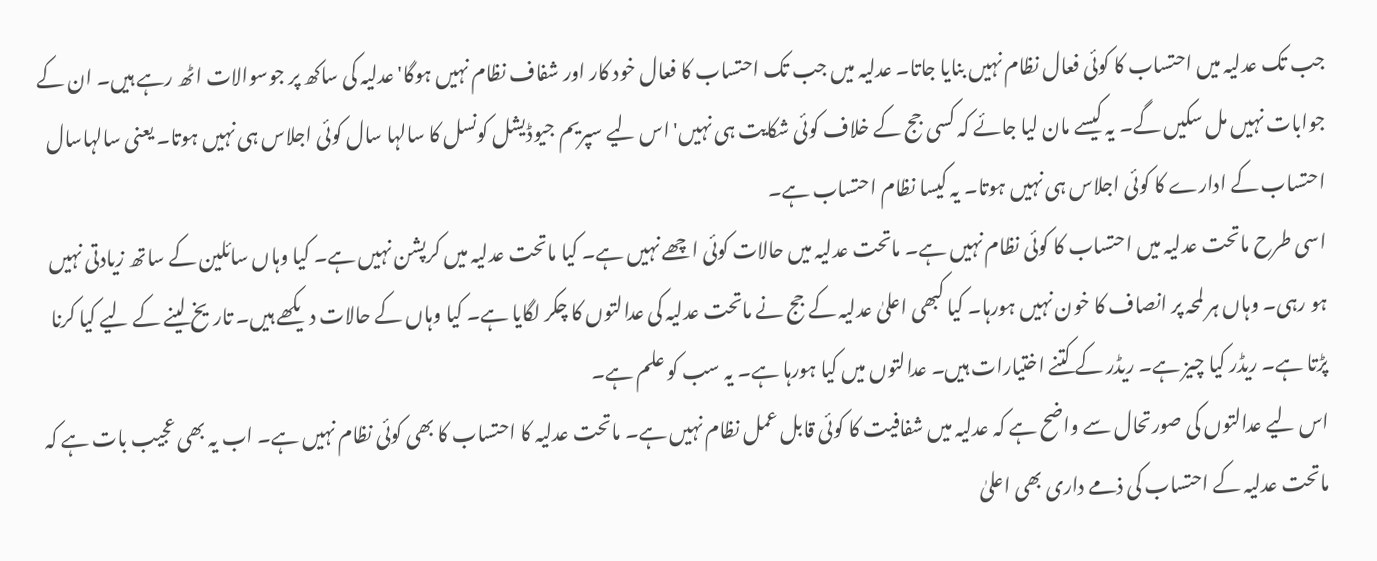جب تک عدلیہ میں احتساب کا کوئی فعال نظام نہیں بنایا جاتا۔ عدلیہ میں جب تک احتساب کا فعال خود کار اور شفاف نظام نہیں ہوگا' عدلیہ کی ساکھ پر جوسوالات اٹھ رہے ہیں۔ ان کے جوابات نہیں مل سکیں گے۔ یہ کیسے مان لیا جائے کہ کسی جج کے خلاف کوئی شکایت ہی نہیں' اس لیے سپریم جیوڈیشل کونسل کا سالہا سال کوئی اجلاس ہی نہیں ہوتا۔ یعنی سالہاسال احتساب کے ادارے کا کوئی اجلاس ہی نہیں ہوتا۔ یہ کیسا نظام احتساب ہے۔
اسی طرح ماتحت عدلیہ میں احتساب کا کوئی نظام نہیں ہے۔ ماتحت عدلیہ میں حالات کوئی اچھے نہیں ہے۔ کیا ماتحت عدلیہ میں کرپشن نہیں ہے۔ کیا وہاں سائلین کے ساتھ زیادتی نہیں ہو رہی۔ وہاں ہر لمحہ پر انصاف کا خون نہیں ہورہا۔ کیا کبھی اعلیٰ عدلیہ کے جج نے ماتحت عدلیہ کی عدالتوں کا چکر لگایا ہے۔ کیا وہاں کے حالات دیکھے ہیں۔ تاریخ لینے کے لیے کیا کرنا پڑتا ہے۔ ریڈر کیا چیز ہے۔ ریڈر کے کتنے اختیارات ہیں۔ عدالتوں میں کیا ہورہا ہے۔ یہ سب کو علم ہے۔
اس لیے عدالتوں کی صورتحال سے واضح ہے کہ عدلیہ میں شفافیت کا کوئی قابل عمل نظام نہیں ہے۔ ماتحت عدلیہ کا احتساب کا بھی کوئی نظام نہیں ہے۔ اب یہ بھی عجیب بات ہے کہ ماتحت عدلیہ کے احتساب کی ذمے داری بھی اعلیٰ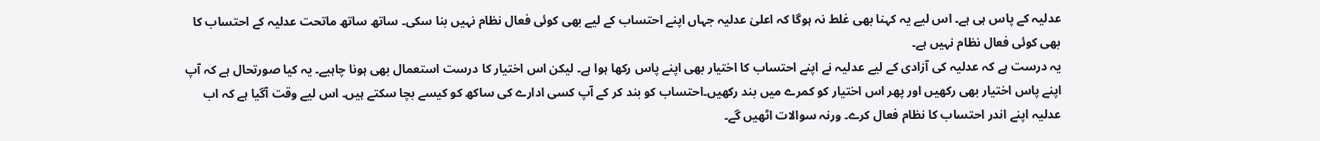عدلیہ کے پاس ہی ہے۔ اس لیے یہ کہنا بھی غلط نہ ہوگا کہ اعلیٰ عدلیہ جہاں اپنے احتساب کے لیے بھی کوئی فعال نظام نہیں بنا سکی۔ ساتھ ساتھ ماتحت عدلیہ کے احتساب کا بھی کوئی فعال نظام نہیں ہے۔
یہ درست ہے کہ عدلیہ کی آزادی کے لیے عدلیہ نے اپنے احتساب کا اختیار بھی اپنے پاس رکھا ہوا ہے۔ لیکن اس اختیار کا درست استعمال بھی ہونا چاہیے۔ یہ کیا صورتحال ہے کہ آپ اپنے پاس اختیار بھی رکھیں اور پھر اس اختیار کو کمرے میں بند رکھیں۔احتساب کو بند کر کے آپ کسی ادارے کی ساکھ کو کیسے بچا سکتے ہیں۔ اس لیے وقت آگیا ہے کہ اب عدلیہ اپنے اندر احتساب کا نظام فعال کرے۔ ورنہ سوالات اٹھیں گے۔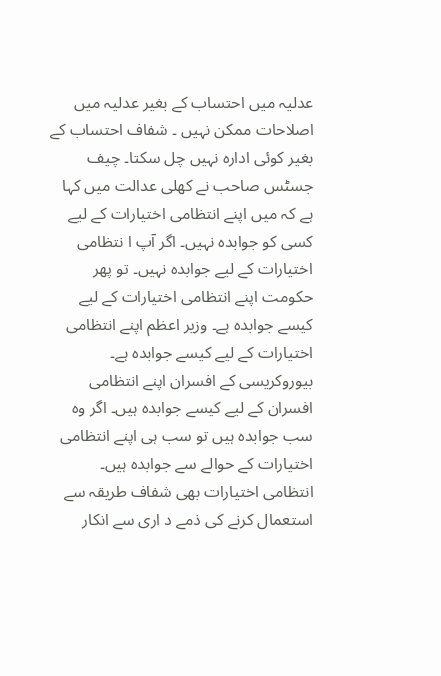عدلیہ میں احتساب کے بغیر عدلیہ میں اصلاحات ممکن نہیں ۔ شفاف احتساب کے بغیر کوئی ادارہ نہیں چل سکتا۔ چیف جسٹس صاحب نے کھلی عدالت میں کہا ہے کہ میں اپنے انتظامی اختیارات کے لیے کسی کو جوابدہ نہیں۔ اگر آپ ا نتظامی اختیارات کے لیے جوابدہ نہیں۔ تو پھر حکومت اپنے انتظامی اختیارات کے لیے کیسے جوابدہ ہے۔ وزیر اعظم اپنے انتظامی اختیارات کے لیے کیسے جوابدہ ہے۔
بیوروکریسی کے افسران اپنے انتظامی افسران کے لیے کیسے جوابدہ ہیں۔ اگر وہ سب جوابدہ ہیں تو سب ہی اپنے انتظامی اختیارات کے حوالے سے جوابدہ ہیں۔ انتظامی اختیارات بھی شفاف طریقہ سے استعمال کرنے کی ذمے د اری سے انکار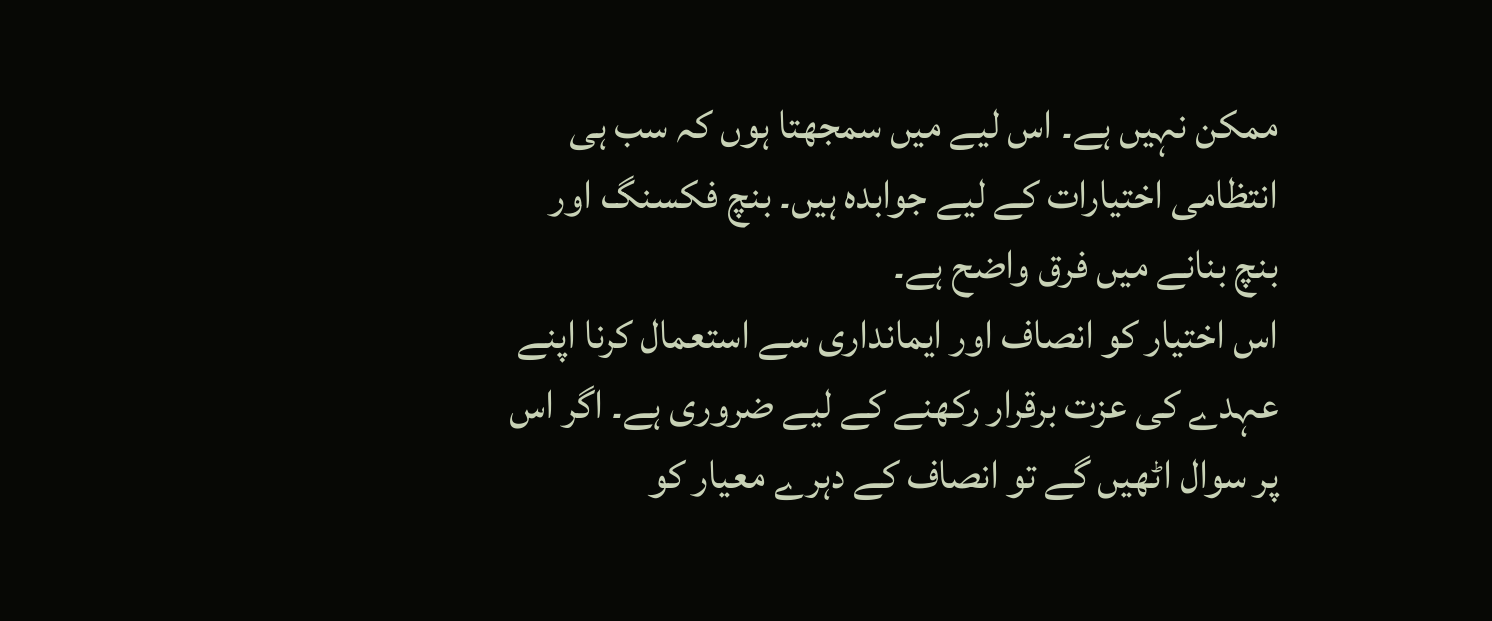ممکن نہیں ہے۔ اس لیے میں سمجھتا ہوں کہ سب ہی انتظامی اختیارات کے لیے جوابدہ ہیں۔ بنچ فکسنگ اور بنچ بنانے میں فرق واضح ہے۔
اس اختیار کو انصاف اور ایمانداری سے استعمال کرنا اپنے عہدے کی عزت برقرار رکھنے کے لیے ضروری ہے۔ اگر اس پر سوال اٹھیں گے تو انصاف کے دہرے معیار کو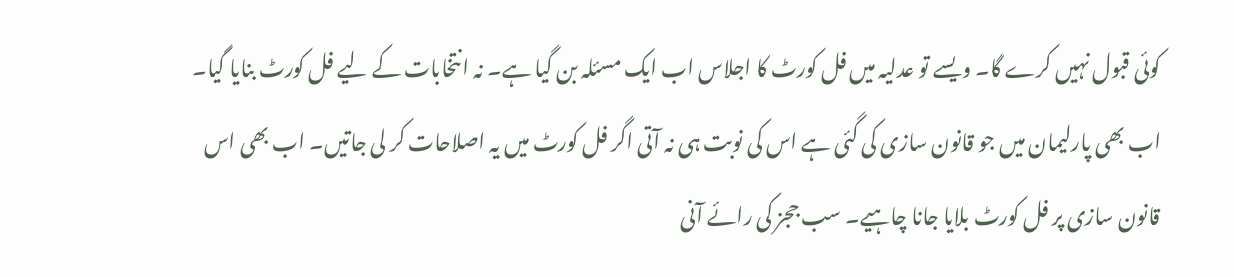کوئی قبول نہیں کرے گا۔ ویسے تو عدلیہ میں فل کورٹ کا اجلاس اب ایک مسئلہ بن گیا ہے۔ نہ انتخابات کے لیے فل کورٹ بنایا گیا۔
اب بھی پارلیمان میں جو قانون سازی کی گئی ہے اس کی نوبت ہی نہ آتی اگر فل کورٹ میں یہ اصلاحات کر لی جاتیں۔ اب بھی اس قانون سازی پر فل کورٹ بلایا جانا چاہیے۔ سب ججز کی رائے آنی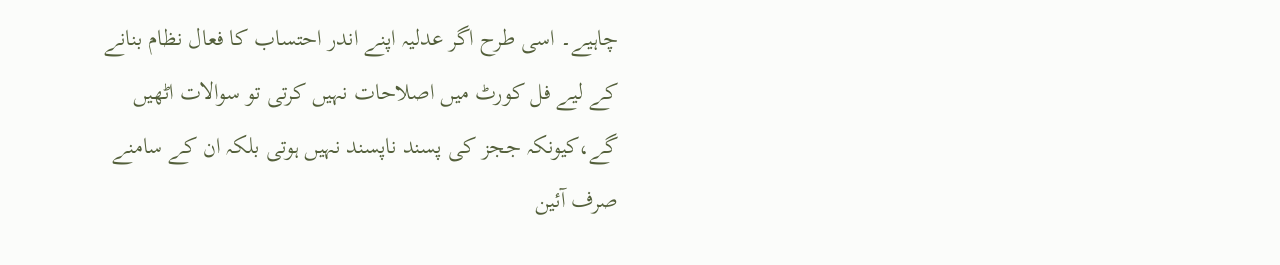چاہیے۔ اسی طرح اگر عدلیہ اپنے اندر احتساب کا فعال نظام بنانے کے لیے فل کورٹ میں اصلاحات نہیں کرتی تو سوالات اٹھیں گے،کیونکہ ججز کی پسند ناپسند نہیں ہوتی بلکہ ان کے سامنے صرف آئین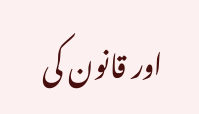اور قانون کی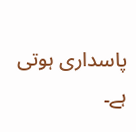پاسداری ہوتی ہے۔